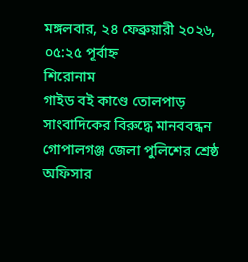মঙ্গলবার, ২৪ ফেব্রুয়ারী ২০২৬, ০৫:২৫ পূর্বাহ্ন
শিরোনাম
গাইড বই কাণ্ডে তোলপাড় সাংবাদিকের বিরুদ্ধে মানববন্ধন গোপালগঞ্জ জেলা পুলিশের শ্রেষ্ঠ অফিসার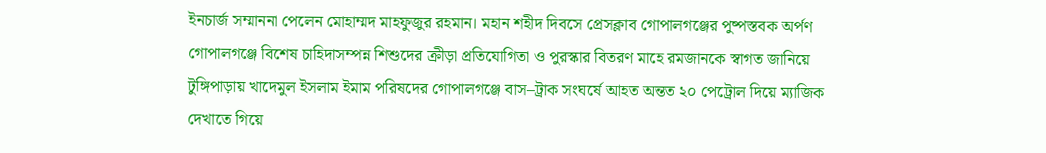ইনচার্জ সম্মাননা পেলেন মোহাম্মদ মাহফুজুর রহমান। মহান শহীদ দিবসে প্রেসক্লাব গোপালগঞ্জের পুষ্পস্তবক অর্পণ গোপালগঞ্জে বিশেষ চাহিদাসম্পন্ন শিশুদের ক্রীড়া প্রতিযোগিতা ও পুরস্কার বিতরণ মাহে রমজানকে স্বাগত জানিয়ে টুঙ্গিপাড়ায় খাদেমুল ইসলাম ইমাম পরিষদের গোপালগঞ্জে বাস–ট্রাক সংঘর্ষে আহত অন্তত ২০ পেট্রোল দিয়ে ম্যাজিক দেখাতে গিয়ে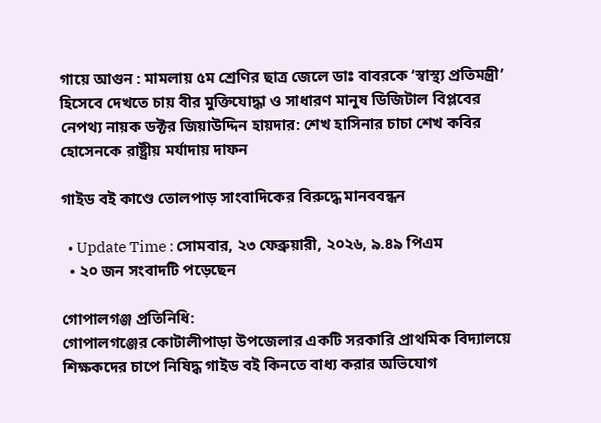গায়ে আগুন : মামলায় ৫ম শ্রেণির ছাত্র জেলে ডাঃ বাবরকে ‘স্বাস্থ্য প্রতিমন্ত্রী’ হিসেবে দেখতে চায় বীর মুক্তিযোদ্ধা ও সাধারণ মানুষ ডিজিটাল বিপ্লবের নেপথ্য নায়ক ডক্টর জিয়াউদ্দিন হায়দার: শেখ হাসিনার চাচা শেখ কবির হোসেনকে রাষ্ট্রীয় মর্যাদায় দাফন

গাইড বই কাণ্ডে তোলপাড় সাংবাদিকের বিরুদ্ধে মানববন্ধন

  • Update Time : সোমবার, ২৩ ফেব্রুয়ারী, ২০২৬, ৯.৪৯ পিএম
  • ২০ জন সংবাদটি পড়েছেন

গোপালগঞ্জ প্রতিনিধি:
গোপালগঞ্জের কোটালীপাড়া উপজেলার একটি সরকারি প্রাথমিক বিদ্যালয়ে শিক্ষকদের চাপে নিষিদ্ধ গাইড বই কিনতে বাধ্য করার অভিযোগ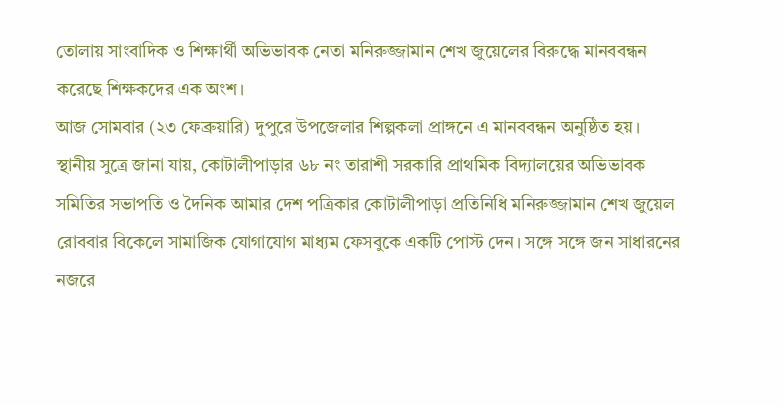তোলায় সাংবাদিক ও শিক্ষার্থী অভিভাবক নেতা মনিরুজ্জামান শেখ জুয়েলের বিরুদ্ধে মানববন্ধন করেছে শিক্ষকদের এক অংশ।
আজ সোমবার (২৩ ফেব্রুয়ারি) দুপুরে উপজেলার শিল্পকলা প্রাঙ্গনে এ মানববন্ধন অনুষ্ঠিত হয়।
স্থানীয় সুত্রে জানা যায়, কোটালীপাড়ার ৬৮ নং তারাশী সরকারি প্রাথমিক বিদ্যালয়ের অভিভাবক সমিতির সভাপতি ও দৈনিক আমার দেশ পত্রিকার কোটালীপাড়া প্রতিনিধি মনিরুজ্জামান শেখ জুয়েল রোববার বিকেলে সামাজিক যোগাযোগ মাধ্যম ফেসবুকে একটি পোস্ট দেন। সঙ্গে সঙ্গে জন সাধারনের নজরে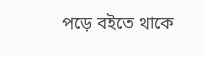পড়ে বইতে থাকে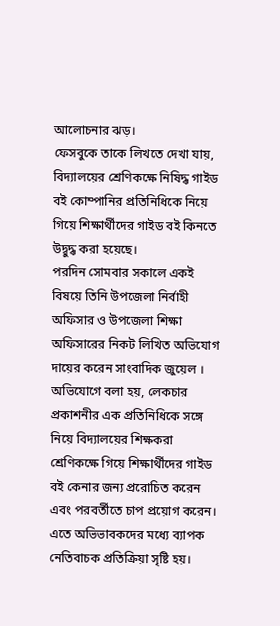আলোচনার ঝড়।
ফেসবুকে তাকে লিখতে দেখা যায়, বিদ্যালয়ের শ্রেণিকক্ষে নিষিদ্ধ গাইড বই কোম্পানির প্রতিনিধিকে নিয়ে গিয়ে শিক্ষার্থীদের গাইড বই কিনতে উদ্বুদ্ধ করা হয়েছে।
পরদিন সোমবার সকালে একই বিষয়ে তিনি উপজেলা নির্বাহী অফিসার ও উপজেলা শিক্ষা অফিসারের নিকট লিখিত অভিযোগ দায়ের করেন সাংবাদিক জুয়েল । অভিযোগে বলা হয়, লেকচার প্রকাশনীর এক প্রতিনিধিকে সঙ্গে নিয়ে বিদ্যালয়ের শিক্ষকরা শ্রেণিকক্ষে গিয়ে শিক্ষার্থীদের গাইড বই কেনার জন্য প্ররোচিত করেন এবং পরবর্তীতে চাপ প্রয়োগ করেন। এতে অভিভাবকদের মধ্যে ব্যাপক নেতিবাচক প্রতিক্রিয়া সৃষ্টি হয়।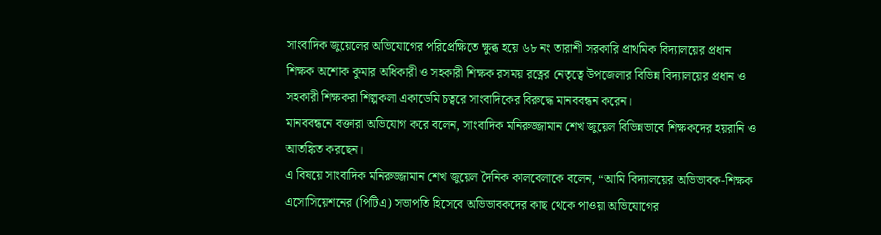সাংবাদিক জুয়েলের অভিযোগের পরিপ্রেক্ষিতে ক্ষুব্ধ হয়ে ৬৮ নং তারাশী সরকারি প্রাথমিক বিদ্যালয়ের প্রধান শিক্ষক অশোক কুমার অধিকারী ও সহকারী শিক্ষক রসময় রত্নের নেতৃত্বে উপজেলার বিভিন্ন বিদ্যালয়ের প্রধান ও সহকারী শিক্ষকরা শিল্পকলা একাডেমি চত্বরে সাংবাদিকের বিরুদ্ধে মানববন্ধন করেন।
মানববন্ধনে বক্তারা অভিযোগ করে বলেন, সাংবাদিক মনিরুজ্জামান শেখ জুয়েল বিভিন্নভাবে শিক্ষকদের হয়রানি ও আতঙ্কিত করছেন।
এ বিষয়ে সাংবাদিক মনিরুজ্জামান শেখ জুয়েল দৈনিক কালবেলাকে বলেন, “আমি বিদ্যালয়ের অভিভাবক-শিক্ষক এসোসিয়েশনের (পিটিএ) সভাপতি হিসেবে অভিভাবকদের কাছ থেকে পাওয়া অভিযোগের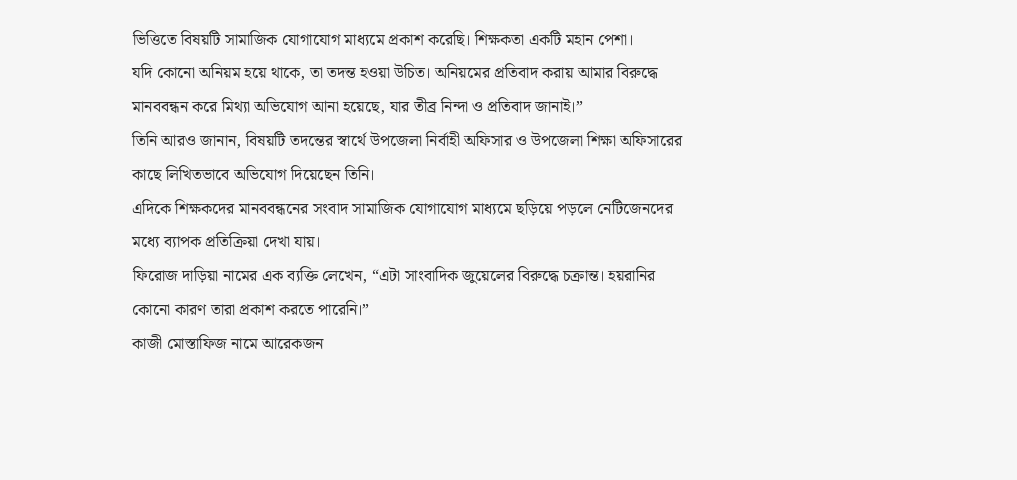ভিত্তিতে বিষয়টি সামাজিক যোগাযোগ মাধ্যমে প্রকাশ করেছি। শিক্ষকতা একটি মহান পেশা।
যদি কোনো অনিয়ম হয়ে থাকে, তা তদন্ত হওয়া উচিত। অনিয়মের প্রতিবাদ করায় আমার বিরুদ্ধে মানববন্ধন করে মিথ্যা অভিযোগ আনা হয়েছে, যার তীব্র নিন্দা ও প্রতিবাদ জানাই।”
তিনি আরও জানান, বিষয়টি তদন্তের স্বার্থে উপজেলা নির্বাহী অফিসার ও উপজেলা শিক্ষা অফিসারের কাছে লিখিতভাবে অভিযোগ দিয়েছেন তিনি।
এদিকে শিক্ষকদের মানববন্ধনের সংবাদ সামাজিক যোগাযোগ মাধ্যমে ছড়িয়ে পড়লে নেটিজেনদের মধ্যে ব্যাপক প্রতিক্রিয়া দেখা যায়।
ফিরোজ দাড়িয়া নামের এক ব্যক্তি লেখেন, “এটা সাংবাদিক জুয়েলের বিরুদ্ধে চক্রান্ত। হয়রানির কোনো কারণ তারা প্রকাশ করতে পারেনি।”
কাজী মোস্তাফিজ নামে আরেকজন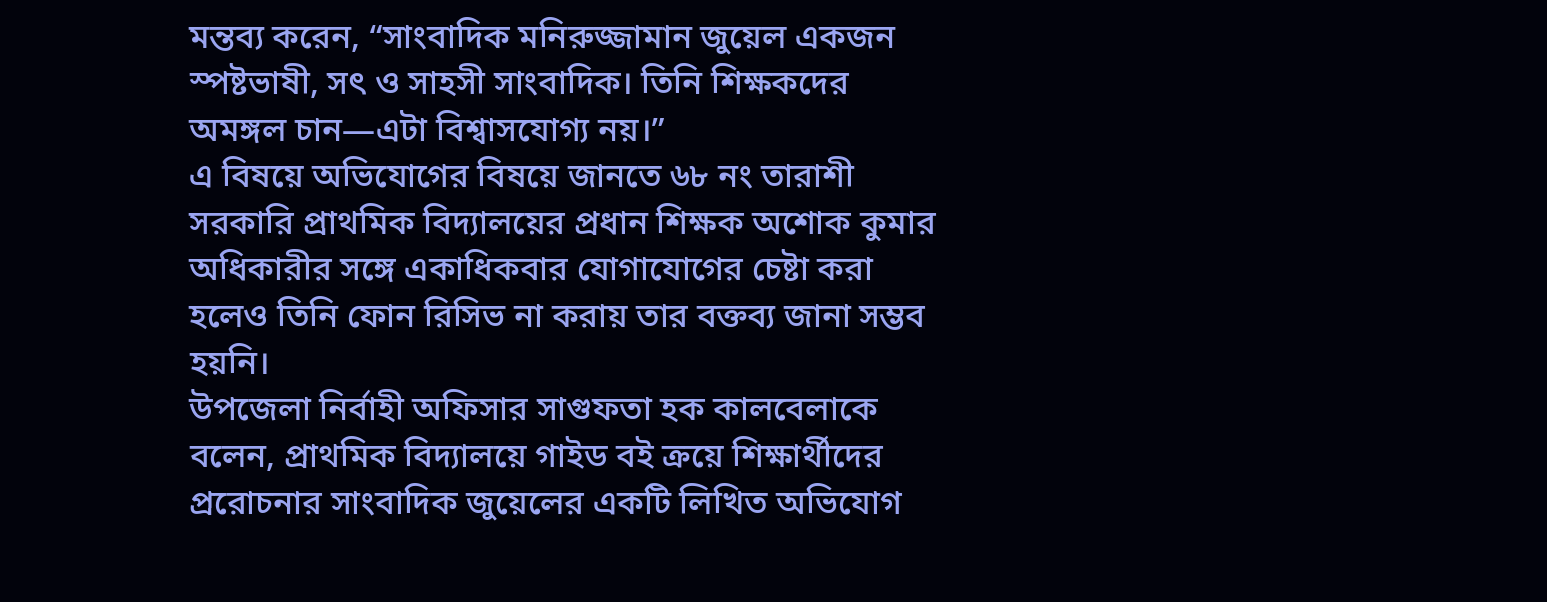মন্তব্য করেন, “সাংবাদিক মনিরুজ্জামান জুয়েল একজন স্পষ্টভাষী, সৎ ও সাহসী সাংবাদিক। তিনি শিক্ষকদের অমঙ্গল চান—এটা বিশ্বাসযোগ্য নয়।”
এ বিষয়ে অভিযোগের বিষয়ে জানতে ৬৮ নং তারাশী সরকারি প্রাথমিক বিদ্যালয়ের প্রধান শিক্ষক অশোক কুমার অধিকারীর সঙ্গে একাধিকবার যোগাযোগের চেষ্টা করা হলেও তিনি ফোন রিসিভ না করায় তার বক্তব্য জানা সম্ভব হয়নি।
উপজেলা নির্বাহী অফিসার সাগুফতা হক কালবেলাকে বলেন, প্রাথমিক বিদ্যালয়ে গাইড বই ক্রয়ে শিক্ষার্থীদের প্ররোচনার সাংবাদিক জুয়েলের একটি লিখিত অভিযোগ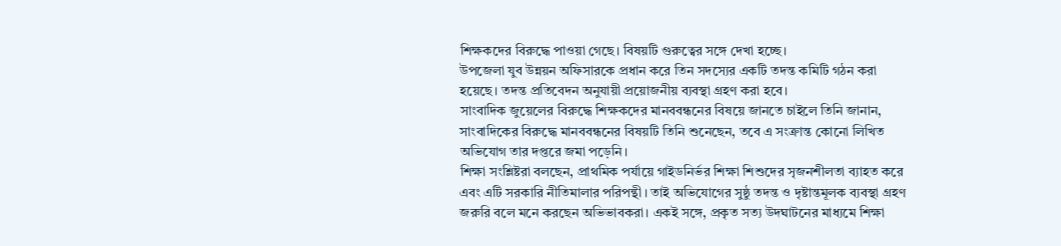শিক্ষকদের বিরুদ্ধে পাওয়া গেছে। বিষয়টি গুরুত্বের সঙ্গে দেখা হচ্ছে।
উপজেলা যুব উন্নয়ন অফিসারকে প্রধান করে তিন সদস্যের একটি তদন্ত কমিটি গঠন করা হয়েছে। তদন্ত প্রতিবেদন অনুযায়ী প্রয়োজনীয় ব্যবস্থা গ্রহণ করা হবে।
সাংবাদিক জুয়েলের বিরুদ্ধে শিক্ষকদের মানববন্ধনের বিষয়ে জানতে চাইলে তিনি জানান, সাংবাদিকের বিরুদ্ধে মানববন্ধনের বিষয়টি তিনি শুনেছেন, তবে এ সংক্রান্ত কোনো লিখিত অভিযোগ তার দপ্তরে জমা পড়েনি।
শিক্ষা সংশ্লিষ্টরা বলছেন, প্রাথমিক পর্যায়ে গাইডনির্ভর শিক্ষা শিশুদের সৃজনশীলতা ব্যাহত করে এবং এটি সরকারি নীতিমালার পরিপন্থী। তাই অভিযোগের সুষ্ঠু তদন্ত ও দৃষ্টান্তমূলক ব্যবস্থা গ্রহণ জরুরি বলে মনে করছেন অভিভাবকরা। একই সঙ্গে, প্রকৃত সত্য উদঘাটনের মাধ্যমে শিক্ষা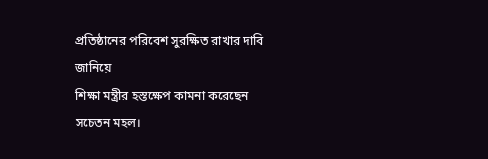প্রতিষ্ঠানের পরিবেশ সুরক্ষিত রাখার দাবি জানিয়ে
শিক্ষা মন্ত্রীর হস্তক্ষেপ কামনা করেছেন সচেতন মহল।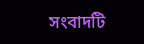সংবাদটি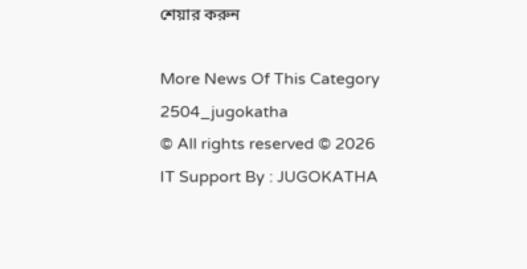শেয়ার করুন

More News Of This Category
2504_jugokatha
© All rights reserved © 2026
IT Support By : JUGOKATHA